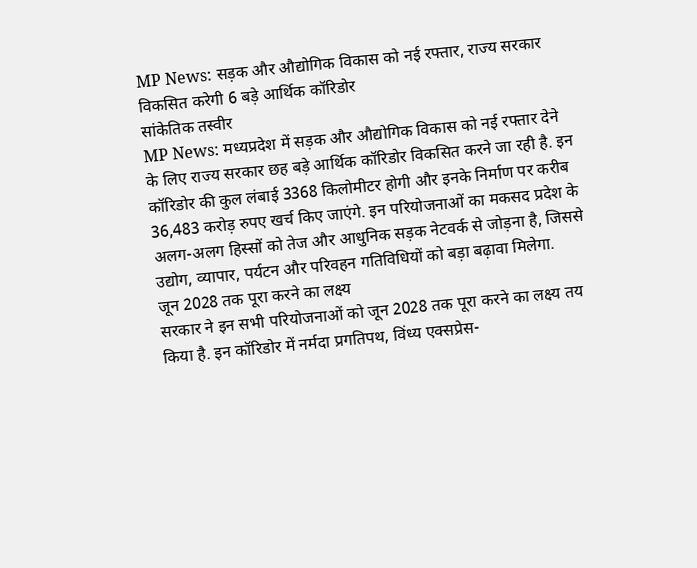MP News: सड़क और औद्योगिक विकास को नई रफ्तार, राज्य सरकार विकसित करेगी 6 बड़े आर्थिक कॉरिडोर
सांकेतिक तस्वीर
MP News: मध्यप्रदेश में सड़क और औद्योगिक विकास को नई रफ्तार देने के लिए राज्य सरकार छह बड़े आर्थिक कॉरिडोर विकसित करने जा रही है. इन कॉरिडोर की कुल लंबाई 3368 किलोमीटर होगी और इनके निर्माण पर करीब 36,483 करोड़ रुपए खर्च किए जाएंगे. इन परियोजनाओं का मकसद प्रदेश के अलग-अलग हिस्सों को तेज और आधुनिक सड़क नेटवर्क से जोड़ना है, जिससे उद्योग, व्यापार, पर्यटन और परिवहन गतिविधियों को बड़ा बढ़ावा मिलेगा.
जून 2028 तक पूरा करने का लक्ष्य
सरकार ने इन सभी परियोजनाओं को जून 2028 तक पूरा करने का लक्ष्य तय किया है. इन कॉरिडोर में नर्मदा प्रगतिपथ, विंध्य एक्सप्रेस-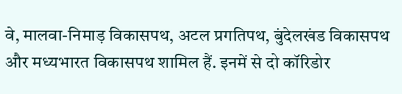वे, मालवा-निमाड़ विकासपथ, अटल प्रगतिपथ, बुंदेलखंड विकासपथ और मध्यभारत विकासपथ शामिल हैं. इनमें से दो कॉरिडोर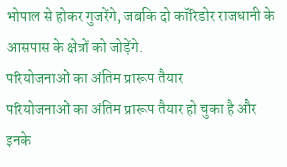भोपाल से होकर गुजरेंगे, जबकि दो कॉरिडोर राजधानी के आसपास के क्षेत्रों को जोड़ेंगे.
परियोजनाओं का अंतिम प्रारूप तैयार
परियोजनाओं का अंतिम प्रारूप तैयार हो चुका है और इनके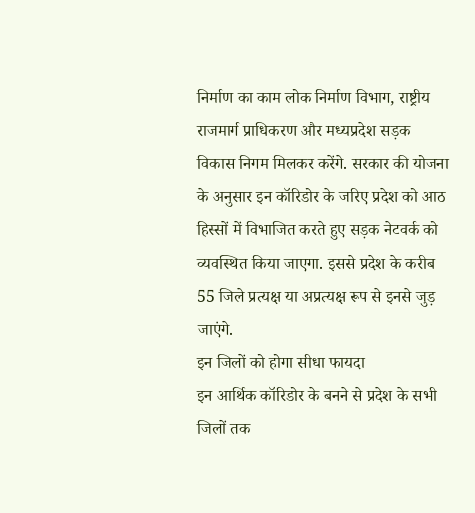निर्माण का काम लोक निर्माण विभाग, राष्ट्रीय राजमार्ग प्राधिकरण और मध्यप्रदेश सड़क विकास निगम मिलकर करेंगे. सरकार की योजना के अनुसार इन कॉरिडोर के जरिए प्रदेश को आठ हिस्सों में विभाजित करते हुए सड़क नेटवर्क को व्यवस्थित किया जाएगा. इससे प्रदेश के करीब 55 जिले प्रत्यक्ष या अप्रत्यक्ष रूप से इनसे जुड़ जाएंगे.
इन जिलों को होगा सीधा फायदा
इन आर्थिक कॉरिडोर के बनने से प्रदेश के सभी जिलों तक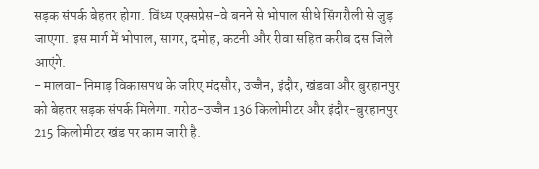सड़क संपर्क बेहतर होगा. विंध्य एक्सप्रेस-वे बनने से भोपाल सीधे सिंगरौली से जुड़ जाएगा. इस मार्ग में भोपाल, सागर, दमोह, कटनी और रीवा सहित करीब दस जिले आएंगे.
- मालवा-निमाड़ विकासपथ के जरिए मंदसौर, उज्जैन, इंदौर, खंडवा और बुरहानपुर को बेहतर सड़क संपर्क मिलेगा. गरोठ-उज्जैन 136 किलोमीटर और इंदौर-बुरहानपुर 215 किलोमीटर खंड पर काम जारी है.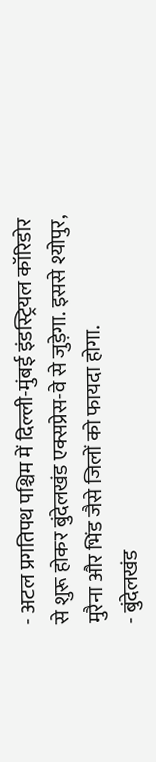- अटल प्रगतिपथ पश्चिम में दिल्ली-मुंबई इंडस्ट्रियल कॉरिडोर से शुरू होकर बुंदेलखंड एक्सप्रेस-वे से जुड़ेगा. इससे श्योपुर, मुरैना और भिंड जैसे जिलों को फायदा होगा.
- बुंदेलखंड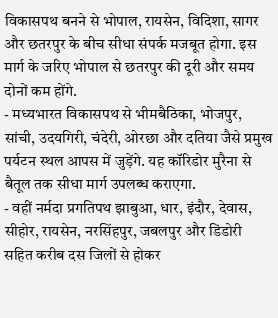विकासपथ बनने से भोपाल, रायसेन, विदिशा, सागर और छतरपुर के बीच सीधा संपर्क मजबूत होगा. इस मार्ग के जरिए भोपाल से छतरपुर की दूरी और समय दोनों कम होंगे.
- मध्यभारत विकासपथ से भीमबैठिका, भोजपुर, सांची, उदयगिरी, चंदेरी, ओरछा और दतिया जैसे प्रमुख पर्यटन स्थल आपस में जुड़ेंगे. यह कॉरिडोर मुरैना से बैतूल तक सीधा मार्ग उपलब्ध कराएगा.
- वहीं नर्मदा प्रगतिपथ झाबुआ, धार, इंदौर, देवास, सीहोर, रायसेन, नरसिंहपुर, जबलपुर और डिंडोरी सहित करीब दस जिलों से होकर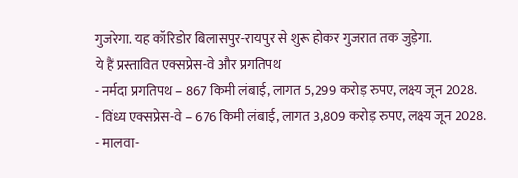गुजरेगा. यह कॉरिडोर बिलासपुर-रायपुर से शुरू होकर गुजरात तक जुड़ेगा.
ये हैं प्रस्तावित एक्सप्रेस-वे और प्रगतिपथ
- नर्मदा प्रगतिपथ – 867 किमी लंबाई, लागत 5,299 करोड़ रुपए, लक्ष्य जून 2028.
- विंध्य एक्सप्रेस-वे – 676 किमी लंबाई, लागत 3,809 करोड़ रुपए, लक्ष्य जून 2028.
- मालवा-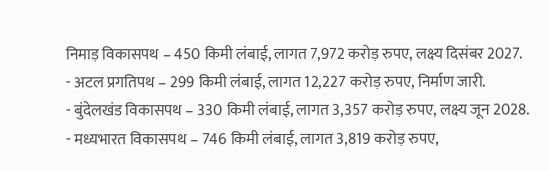निमाड़ विकासपथ – 450 किमी लंबाई, लागत 7,972 करोड़ रुपए, लक्ष्य दिसंबर 2027.
- अटल प्रगतिपथ – 299 किमी लंबाई, लागत 12,227 करोड़ रुपए, निर्माण जारी.
- बुंदेलखंड विकासपथ – 330 किमी लंबाई, लागत 3,357 करोड़ रुपए, लक्ष्य जून 2028.
- मध्यभारत विकासपथ – 746 किमी लंबाई, लागत 3,819 करोड़ रुपए,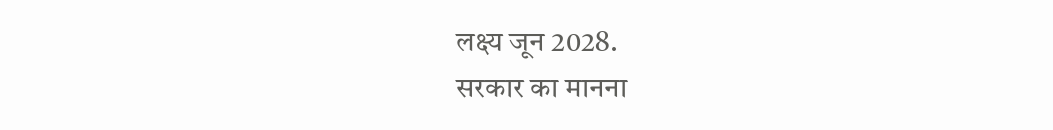लक्ष्य जून 2028.
सरकार का मानना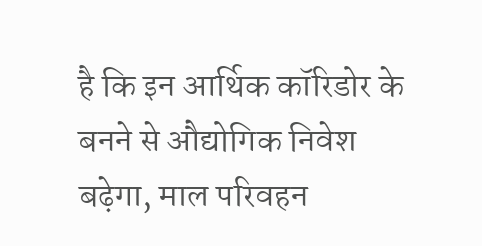है कि इन आर्थिक कॉरिडोर के बनने से औद्योगिक निवेश बढ़ेगा, माल परिवहन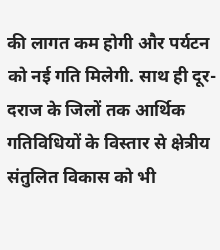की लागत कम होगी और पर्यटन को नई गति मिलेगी. साथ ही दूर-दराज के जिलों तक आर्थिक गतिविधियों के विस्तार से क्षेत्रीय संतुलित विकास को भी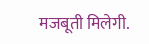मजबूती मिलेगी.